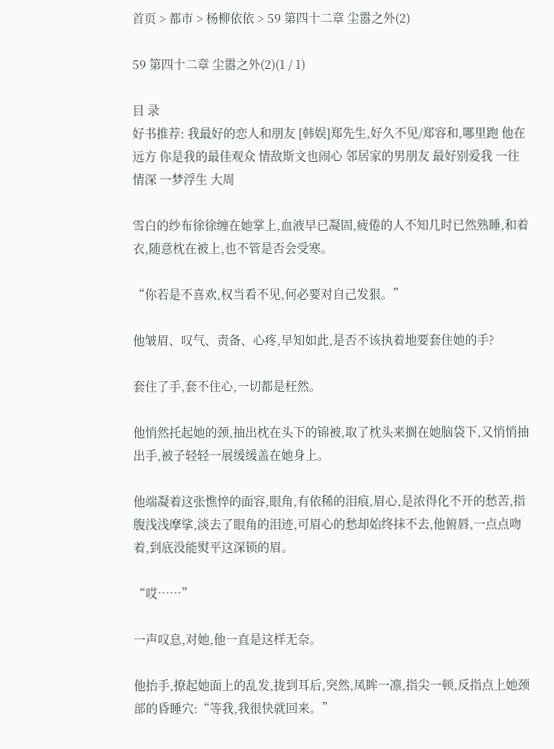首页 > 都市 > 杨柳依依 > 59 第四十二章 尘嚣之外(2)

59 第四十二章 尘嚣之外(2)(1 / 1)

目 录
好书推荐: 我最好的恋人和朋友 [韩娱]郑先生,好久不见/郑容和,哪里跑 他在远方 你是我的最佳观众 情敌斯文也闹心 邻居家的男朋友 最好别爱我 一往情深 一梦浮生 大周

雪白的纱布徐徐缠在她掌上,血液早已凝固,疲倦的人不知几时已然熟睡,和着衣,随意枕在被上,也不管是否会受寒。

“你若是不喜欢,权当看不见,何必要对自己发狠。”

他皱眉、叹气、责备、心疼,早知如此,是否不该执着地要套住她的手?

套住了手,套不住心,一切都是枉然。

他悄然托起她的颈,抽出枕在头下的锦被,取了枕头来搁在她脑袋下,又悄悄抽出手,被子轻轻一展缓缓盖在她身上。

他端凝着这张憔悴的面容,眼角,有依稀的泪痕,眉心,是浓得化不开的愁苦,指腹浅浅摩挲,淡去了眼角的泪迹,可眉心的愁却始终抹不去,他俯唇,一点点吻着,到底没能熨平这深锁的眉。

“哎……”

一声叹息,对她,他一直是这样无奈。

他抬手,撩起她面上的乱发,拢到耳后,突然,凤眸一凛,指尖一顿,反指点上她颈部的昏睡穴:“等我,我很快就回来。”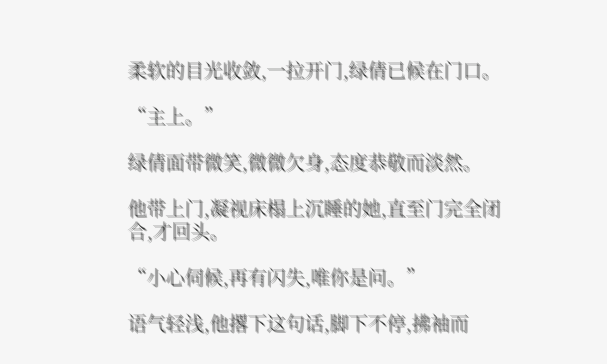柔软的目光收敛,一拉开门,绿倩已候在门口。

“主上。”

绿倩面带微笑,微微欠身,态度恭敬而淡然。

他带上门,凝视床榻上沉睡的她,直至门完全闭合,才回头。

“小心伺候,再有闪失,唯你是问。”

语气轻浅,他撂下这句话,脚下不停,拂袖而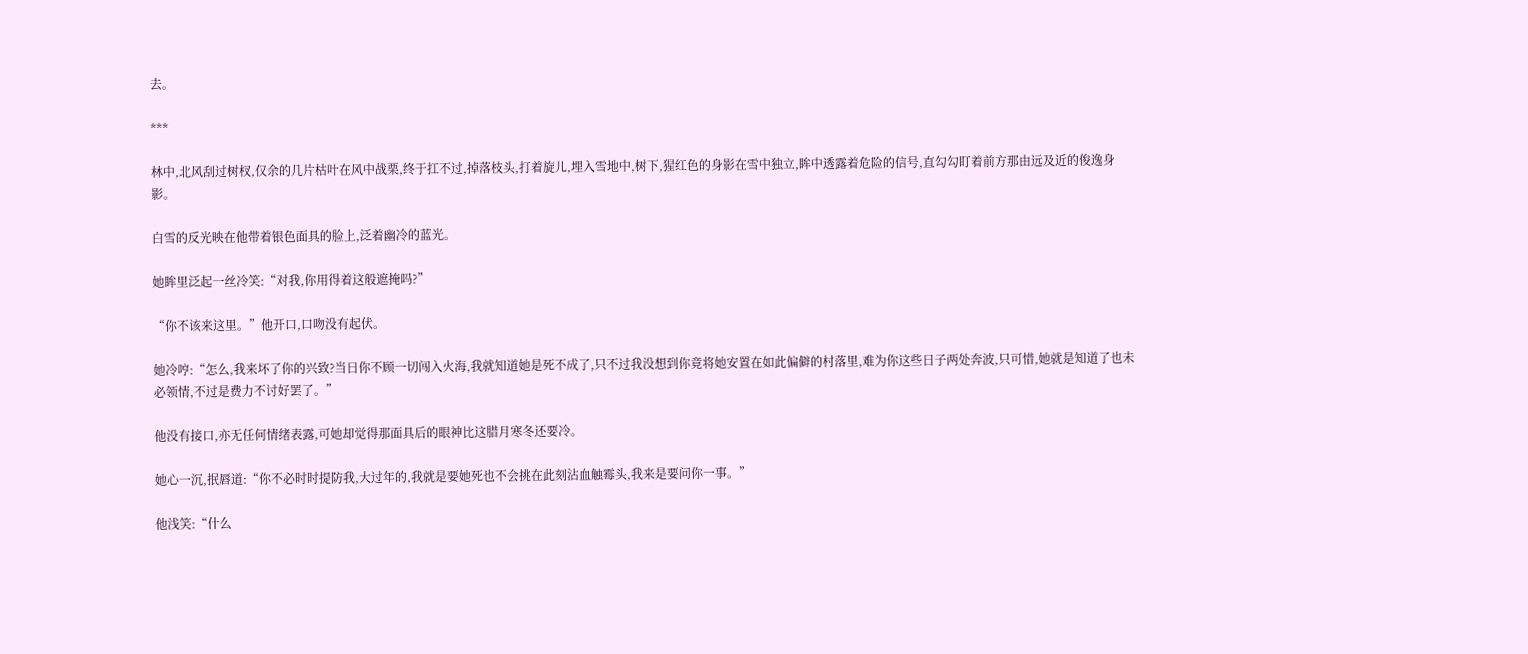去。

***

林中,北风刮过树杈,仅余的几片枯叶在风中战栗,终于扛不过,掉落枝头,打着旋儿,埋入雪地中,树下,猩红色的身影在雪中独立,眸中透露着危险的信号,直勾勾盯着前方那由远及近的俊逸身影。

白雪的反光映在他带着银色面具的脸上,泛着幽冷的蓝光。

她眸里泛起一丝冷笑:“对我,你用得着这般遮掩吗?”

“你不该来这里。”他开口,口吻没有起伏。

她冷哼:“怎么,我来坏了你的兴致?当日你不顾一切闯入火海,我就知道她是死不成了,只不过我没想到你竟将她安置在如此偏僻的村落里,难为你这些日子两处奔波,只可惜,她就是知道了也未必领情,不过是费力不讨好罢了。”

他没有接口,亦无任何情绪表露,可她却觉得那面具后的眼神比这腊月寒冬还要冷。

她心一沉,抿唇道:“你不必时时提防我,大过年的,我就是要她死也不会挑在此刻沾血触霉头,我来是要问你一事。”

他浅笑:“什么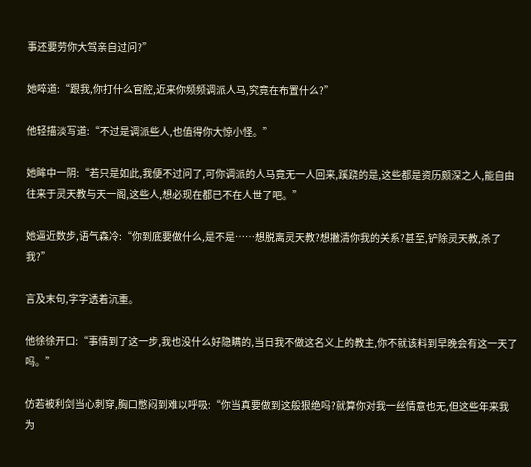事还要劳你大驾亲自过问?”

她啐道:“跟我,你打什么官腔,近来你频频调派人马,究竟在布置什么?”

他轻描淡写道:“不过是调派些人,也值得你大惊小怪。”

她眸中一阴:“若只是如此,我便不过问了,可你调派的人马竟无一人回来,蹊跷的是,这些都是资历颇深之人,能自由往来于灵天教与天一阁,这些人,想必现在都已不在人世了吧。”

她逼近数步,语气森冷:“你到底要做什么,是不是……想脱离灵天教?想撇清你我的关系?甚至,铲除灵天教,杀了我?”

言及末句,字字透着沉重。

他徐徐开口:“事情到了这一步,我也没什么好隐瞒的,当日我不做这名义上的教主,你不就该料到早晚会有这一天了吗。”

仿若被利剑当心刺穿,胸口憋闷到难以呼吸:“你当真要做到这般狠绝吗?就算你对我一丝情意也无,但这些年来我为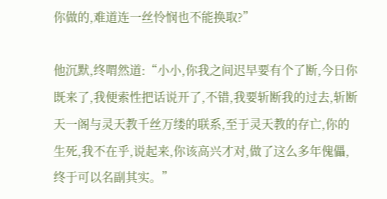你做的,难道连一丝怜悯也不能换取?”

他沉默,终喟然道:“小小,你我之间迟早要有个了断,今日你既来了,我便索性把话说开了,不错,我要斩断我的过去,斩断天一阁与灵天教千丝万缕的联系,至于灵天教的存亡,你的生死,我不在乎,说起来,你该高兴才对,做了这么多年傀儡,终于可以名副其实。”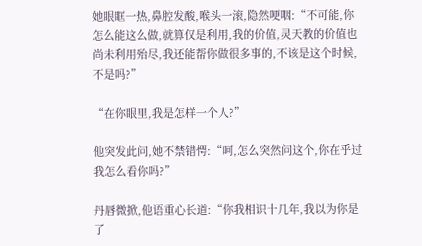她眼眶一热,鼻腔发酸,喉头一滚,隐然哽咽:“不可能,你怎么能这么做,就算仅是利用,我的价值,灵天教的价值也尚未利用殆尽,我还能帮你做很多事的,不该是这个时候,不是吗?”

“在你眼里,我是怎样一个人?”

他突发此问,她不禁错愕:“呵,怎么突然问这个,你在乎过我怎么看你吗?”

丹唇微掀,他语重心长道:“你我相识十几年,我以为你是了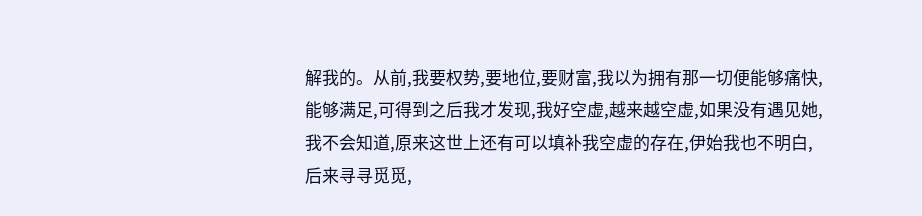解我的。从前,我要权势,要地位,要财富,我以为拥有那一切便能够痛快,能够满足,可得到之后我才发现,我好空虚,越来越空虚,如果没有遇见她,我不会知道,原来这世上还有可以填补我空虚的存在,伊始我也不明白,后来寻寻觅觅,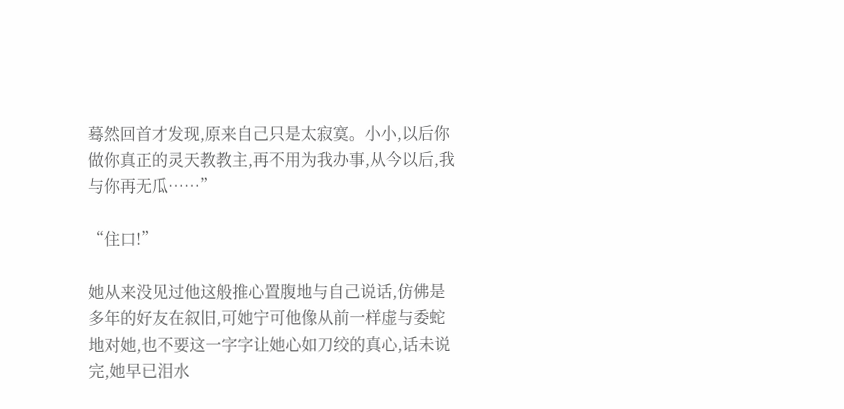蓦然回首才发现,原来自己只是太寂寞。小小,以后你做你真正的灵天教教主,再不用为我办事,从今以后,我与你再无瓜……”

“住口!”

她从来没见过他这般推心置腹地与自己说话,仿佛是多年的好友在叙旧,可她宁可他像从前一样虚与委蛇地对她,也不要这一字字让她心如刀绞的真心,话未说完,她早已泪水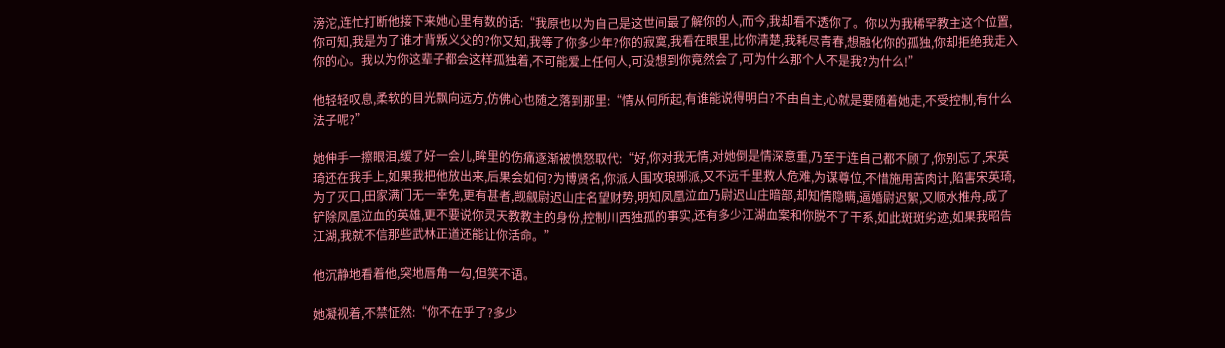滂沱,连忙打断他接下来她心里有数的话:“我原也以为自己是这世间最了解你的人,而今,我却看不透你了。你以为我稀罕教主这个位置,你可知,我是为了谁才背叛义父的?你又知,我等了你多少年?你的寂寞,我看在眼里,比你清楚,我耗尽青春,想融化你的孤独,你却拒绝我走入你的心。我以为你这辈子都会这样孤独着,不可能爱上任何人,可没想到你竟然会了,可为什么那个人不是我?为什么!”

他轻轻叹息,柔软的目光飘向远方,仿佛心也随之落到那里:“情从何所起,有谁能说得明白?不由自主,心就是要随着她走,不受控制,有什么法子呢?”

她伸手一擦眼泪,缓了好一会儿,眸里的伤痛逐渐被愤怒取代:“好,你对我无情,对她倒是情深意重,乃至于连自己都不顾了,你别忘了,宋英琦还在我手上,如果我把他放出来,后果会如何?为博贤名,你派人围攻琅琊派,又不远千里救人危难,为谋尊位,不惜施用苦肉计,陷害宋英琦,为了灭口,田家满门无一幸免,更有甚者,觊觎尉迟山庄名望财势,明知凤凰泣血乃尉迟山庄暗部,却知情隐瞒,逼婚尉迟絮,又顺水推舟,成了铲除凤凰泣血的英雄,更不要说你灵天教教主的身份,控制川西独孤的事实,还有多少江湖血案和你脱不了干系,如此斑斑劣迹,如果我昭告江湖,我就不信那些武林正道还能让你活命。”

他沉静地看着他,突地唇角一勾,但笑不语。

她凝视着,不禁怔然:“你不在乎了?多少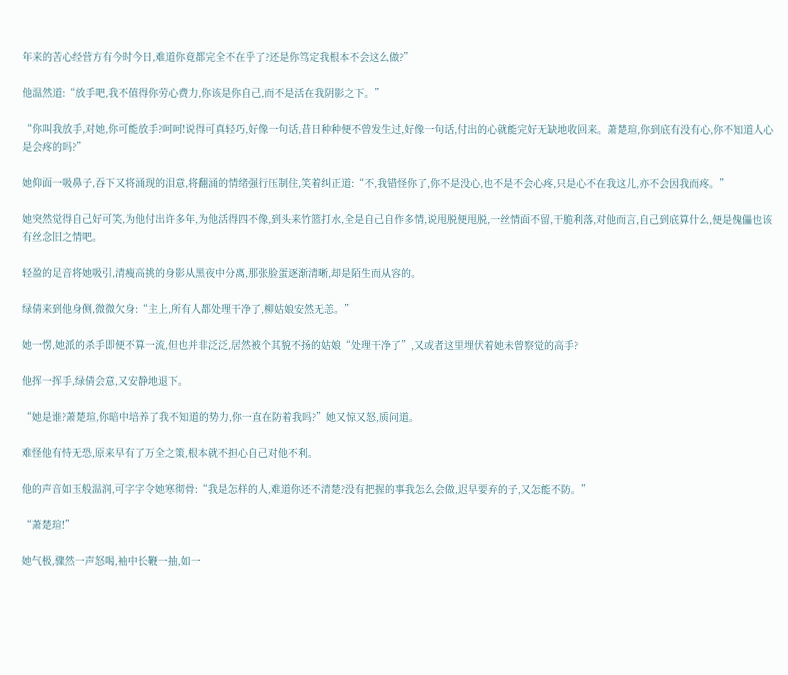年来的苦心经营方有今时今日,难道你竟都完全不在乎了?还是你笃定我根本不会这么做?”

他温然道:“放手吧,我不值得你劳心费力,你该是你自己,而不是活在我阴影之下。”

“你叫我放手,对她,你可能放手?呵呵!说得可真轻巧,好像一句话,昔日种种便不曾发生过,好像一句话,付出的心就能完好无缺地收回来。萧楚瑄,你到底有没有心,你不知道人心是会疼的吗?”

她仰面一吸鼻子,吞下又将涌现的泪意,将翻涌的情绪强行压制住,笑着纠正道:“不,我错怪你了,你不是没心,也不是不会心疼,只是心不在我这儿,亦不会因我而疼。”

她突然觉得自己好可笑,为他付出许多年,为他活得四不像,到头来竹篮打水,全是自己自作多情,说甩脱便甩脱,一丝情面不留,干脆利落,对他而言,自己到底算什么,便是傀儡也该有丝念旧之情吧。

轻盈的足音将她吸引,清瘦高挑的身影从黑夜中分离,那张脸蛋逐渐清晰,却是陌生而从容的。

绿倩来到他身侧,微微欠身:“主上,所有人都处理干净了,柳姑娘安然无恙。”

她一愣,她派的杀手即便不算一流,但也并非泛泛,居然被个其貌不扬的姑娘“处理干净了”,又或者这里埋伏着她未曾察觉的高手?

他挥一挥手,绿倩会意,又安静地退下。

“她是谁?萧楚瑄,你暗中培养了我不知道的势力,你一直在防着我吗?”她又惊又怒,质问道。

难怪他有恃无恐,原来早有了万全之策,根本就不担心自己对他不利。

他的声音如玉般温润,可字字令她寒彻骨:“我是怎样的人,难道你还不清楚?没有把握的事我怎么会做,迟早要弃的子,又怎能不防。”

“萧楚瑄!”

她气极,骤然一声怒喝,袖中长鞭一抽,如一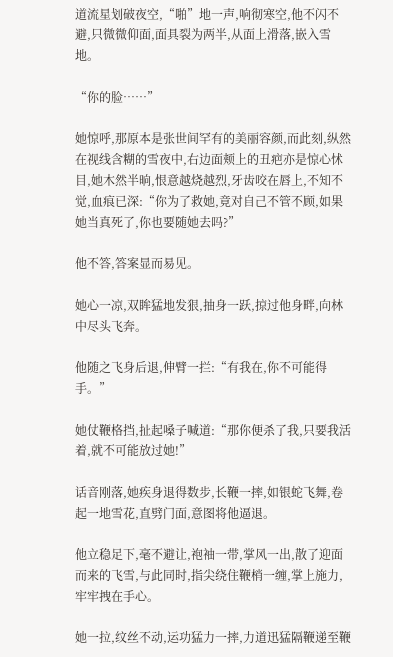道流星划破夜空,“啪”地一声,响彻寒空,他不闪不避,只微微仰面,面具裂为两半,从面上滑落,嵌入雪地。

“你的脸……”

她惊呼,那原本是张世间罕有的美丽容颜,而此刻,纵然在视线含糊的雪夜中,右边面颊上的丑疤亦是惊心怵目,她木然半晌,恨意越烧越烈,牙齿咬在唇上,不知不觉,血痕已深:“你为了救她,竟对自己不管不顾,如果她当真死了,你也要随她去吗?”

他不答,答案显而易见。

她心一凉,双眸猛地发狠,抽身一跃,掠过他身畔,向林中尽头飞奔。

他随之飞身后退,伸臂一拦:“有我在,你不可能得手。”

她仗鞭格挡,扯起嗓子喊道:“那你便杀了我,只要我活着,就不可能放过她!”

话音刚落,她疾身退得数步,长鞭一摔,如银蛇飞舞,卷起一地雪花,直劈门面,意图将他逼退。

他立稳足下,毫不避让,袍袖一带,掌风一出,散了迎面而来的飞雪,与此同时,指尖绕住鞭梢一缠,掌上施力,牢牢拽在手心。

她一拉,纹丝不动,运功猛力一摔,力道迅猛隔鞭递至鞭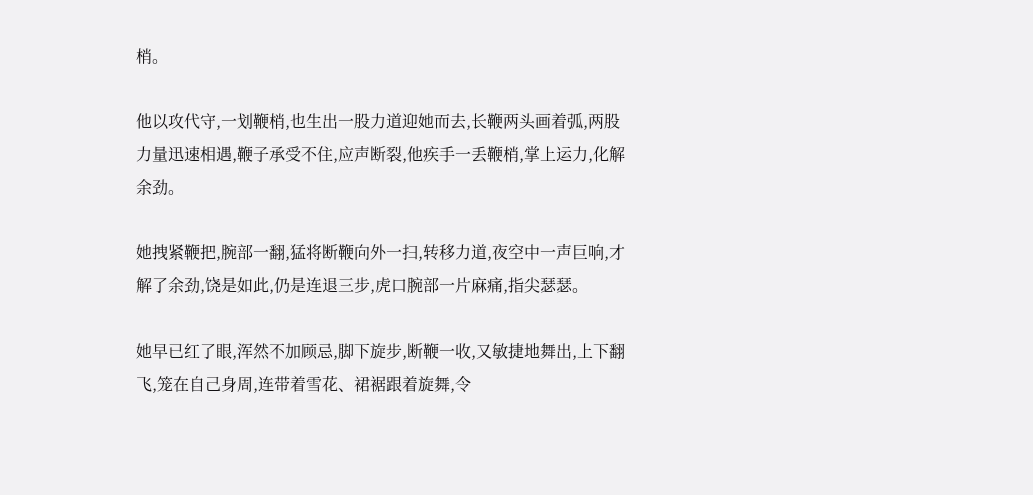梢。

他以攻代守,一划鞭梢,也生出一股力道迎她而去,长鞭两头画着弧,两股力量迅速相遇,鞭子承受不住,应声断裂,他疾手一丢鞭梢,掌上运力,化解余劲。

她拽紧鞭把,腕部一翻,猛将断鞭向外一扫,转移力道,夜空中一声巨响,才解了余劲,饶是如此,仍是连退三步,虎口腕部一片麻痛,指尖瑟瑟。

她早已红了眼,浑然不加顾忌,脚下旋步,断鞭一收,又敏捷地舞出,上下翻飞,笼在自己身周,连带着雪花、裙裾跟着旋舞,令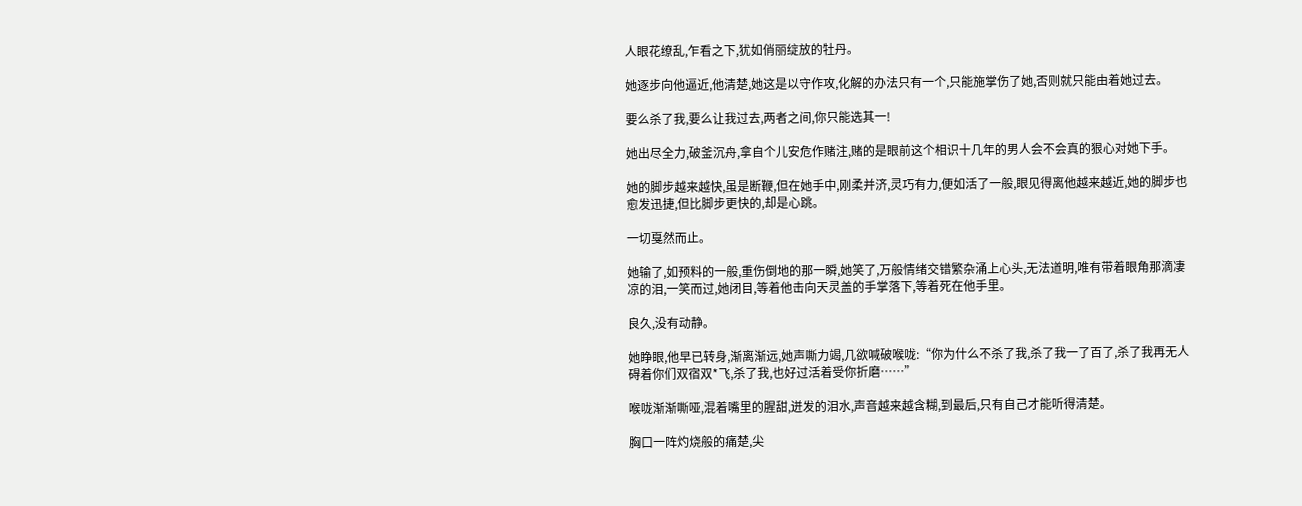人眼花缭乱,乍看之下,犹如俏丽绽放的牡丹。

她逐步向他逼近,他清楚,她这是以守作攻,化解的办法只有一个,只能施掌伤了她,否则就只能由着她过去。

要么杀了我,要么让我过去,两者之间,你只能选其一!

她出尽全力,破釜沉舟,拿自个儿安危作赌注,赌的是眼前这个相识十几年的男人会不会真的狠心对她下手。

她的脚步越来越快,虽是断鞭,但在她手中,刚柔并济,灵巧有力,便如活了一般,眼见得离他越来越近,她的脚步也愈发迅捷,但比脚步更快的,却是心跳。

一切戛然而止。

她输了,如预料的一般,重伤倒地的那一瞬,她笑了,万般情绪交错繁杂涌上心头,无法道明,唯有带着眼角那滴凄凉的泪,一笑而过,她闭目,等着他击向天灵盖的手掌落下,等着死在他手里。

良久,没有动静。

她睁眼,他早已转身,渐离渐远,她声嘶力竭,几欲喊破喉咙:“你为什么不杀了我,杀了我一了百了,杀了我再无人碍着你们双宿双*飞,杀了我,也好过活着受你折磨……”

喉咙渐渐嘶哑,混着嘴里的腥甜,迸发的泪水,声音越来越含糊,到最后,只有自己才能听得清楚。

胸口一阵灼烧般的痛楚,尖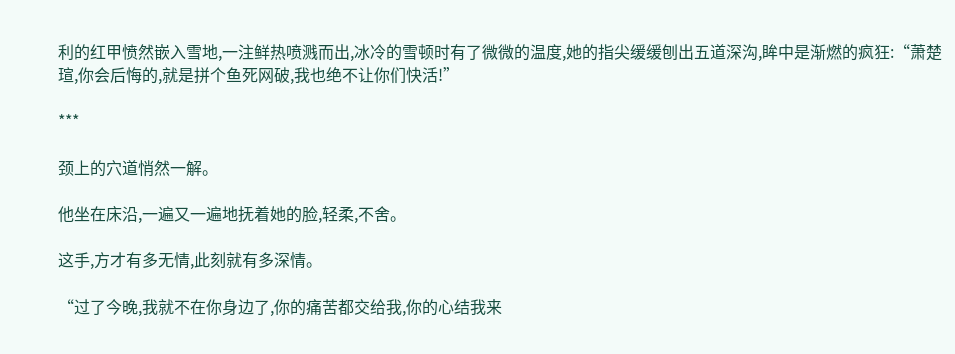利的红甲愤然嵌入雪地,一注鲜热喷溅而出,冰冷的雪顿时有了微微的温度,她的指尖缓缓刨出五道深沟,眸中是渐燃的疯狂:“萧楚瑄,你会后悔的,就是拼个鱼死网破,我也绝不让你们快活!”

***

颈上的穴道悄然一解。

他坐在床沿,一遍又一遍地抚着她的脸,轻柔,不舍。

这手,方才有多无情,此刻就有多深情。

“过了今晚,我就不在你身边了,你的痛苦都交给我,你的心结我来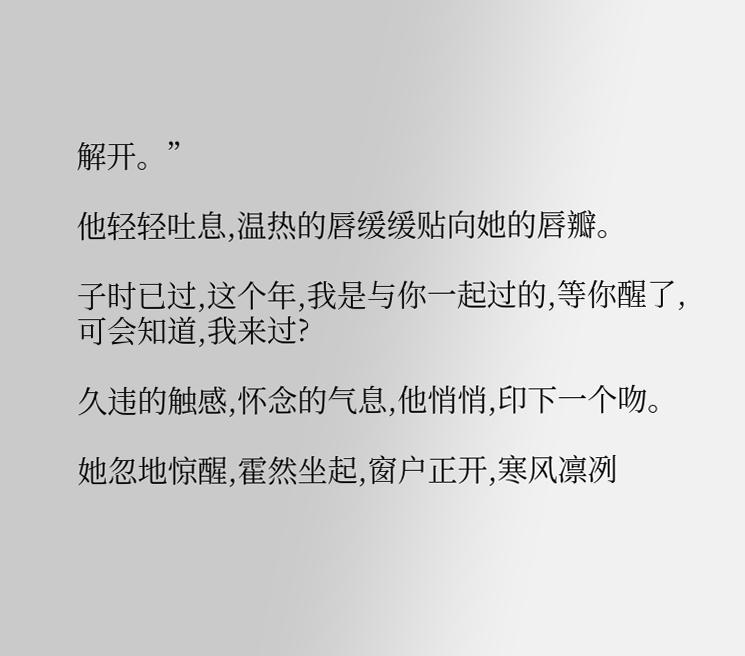解开。”

他轻轻吐息,温热的唇缓缓贴向她的唇瓣。

子时已过,这个年,我是与你一起过的,等你醒了,可会知道,我来过?

久违的触感,怀念的气息,他悄悄,印下一个吻。

她忽地惊醒,霍然坐起,窗户正开,寒风凛冽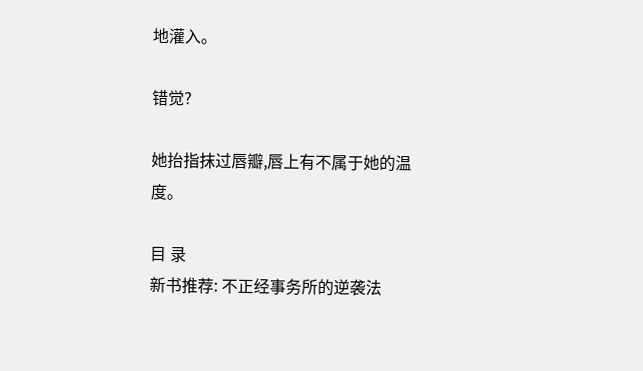地灌入。

错觉?

她抬指抹过唇瓣,唇上有不属于她的温度。

目 录
新书推荐: 不正经事务所的逆袭法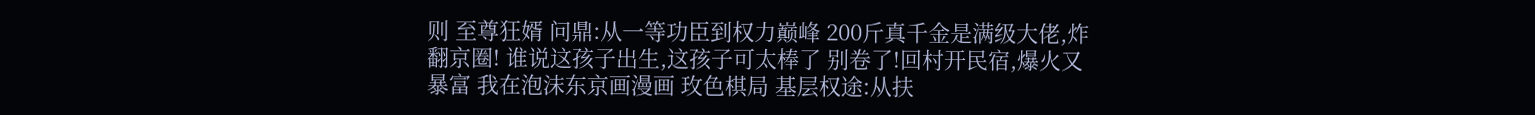则 至尊狂婿 问鼎:从一等功臣到权力巅峰 200斤真千金是满级大佬,炸翻京圈! 谁说这孩子出生,这孩子可太棒了 别卷了!回村开民宿,爆火又暴富 我在泡沫东京画漫画 玫色棋局 基层权途:从扶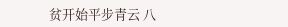贫开始平步青云 八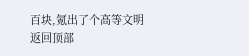百块,氪出了个高等文明
返回顶部